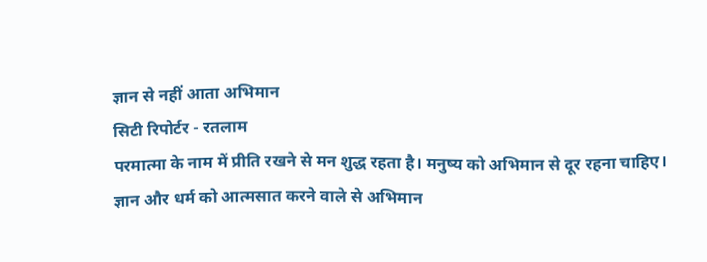ज्ञान से नहीं आता अभिमान
सिटी रिपोर्टर - रतलाम
परमात्मा के नाम में प्रीति रखने से मन शुद्ध रहता है। मनुष्य को अभिमान से दूर रहना चाहिए। ज्ञान और धर्म को आत्मसात करने वाले से अभिमान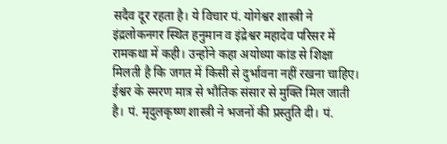सदैव दूर रहता है। ये विचार पं. योगेश्वर शास्त्री ने इंद्रलोकनगर स्थित हनुमान व इंद्रेश्वर महादेव परिसर में रामकथा में कही। उन्होंने कहा अयोध्या कांड से शिक्षा मिलती है कि जगत में किसी से दुर्भावना नहीं रखना चाहिए। ईश्वर के स्मरण मात्र से भौतिक संसार से मुक्ति मिल जाती है। पं. मृदुलकृष्ण शास्त्री ने भजनों की प्रस्तुति दी। पं.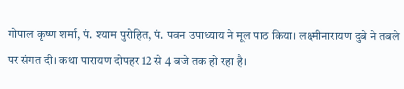गोपाल कृष्ण शर्मा, पं. श्याम पुरोहित, पं. पवन उपाध्याय ने मूल पाठ किया। लक्ष्मीनारायण दुबे ने तबले पर संगत दी। कथा पारायण दोपहर 12 से 4 बजे तक हो रहा है।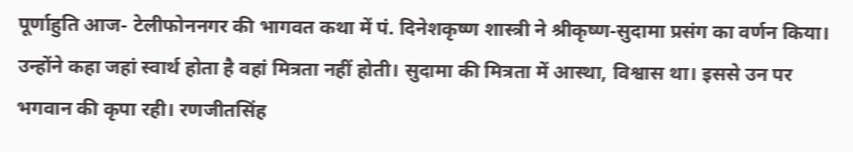पूर्णाहुति आज- टेलीफोननगर की भागवत कथा में पं. दिनेशकृष्ण शास्त्री ने श्रीकृष्ण-सुदामा प्रसंग का वर्णन किया। उन्होंने कहा जहां स्वार्थ होता है वहां मित्रता नहीं होती। सुदामा की मित्रता में आस्था, विश्वास था। इससे उन पर भगवान की कृपा रही। रणजीतसिंह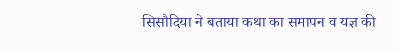सिसौदिया ने बताया कथा का समापन व यज्ञ की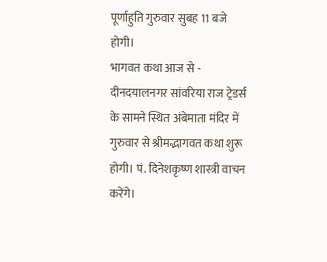पूर्णाहुति गुरुवार सुबह 11 बजे होगी।
भागवत कथा आज से - दीनदयालनगर सांवरिया राज ट्रेडर्स के सामने स्थित अंबेमाता मंदिर में गुरुवार से श्रीमद्भागवत कथा शुरू होगी। पं. दिनेशकृष्ण शास्त्री वाचन करेंगे।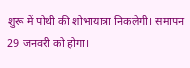शुरू में पोथी की शोभायात्रा निकलेगी। समापन 29 जनवरी को होगा।